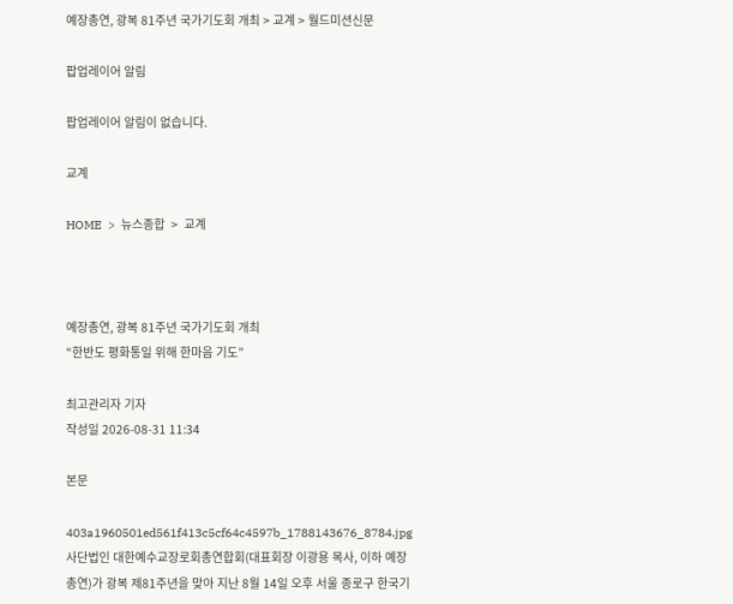예장총연, 광복 81주년 국가기도회 개최 > 교계 > 월드미션신문

팝업레이어 알림

팝업레이어 알림이 없습니다.

교계

HOME  >  뉴스종합  >  교계



예장총연, 광복 81주년 국가기도회 개최
“한반도 평화통일 위해 한마음 기도”

최고관리자 기자
작성일 2026-08-31 11:34

본문

403a1960501ed561f413c5cf64c4597b_1788143676_8784.jpg
사단법인 대한예수교장로회총연합회(대표회장 이광용 목사, 이하 예장총연)가 광복 제81주년을 맞아 지난 8월 14일 오후 서울 종로구 한국기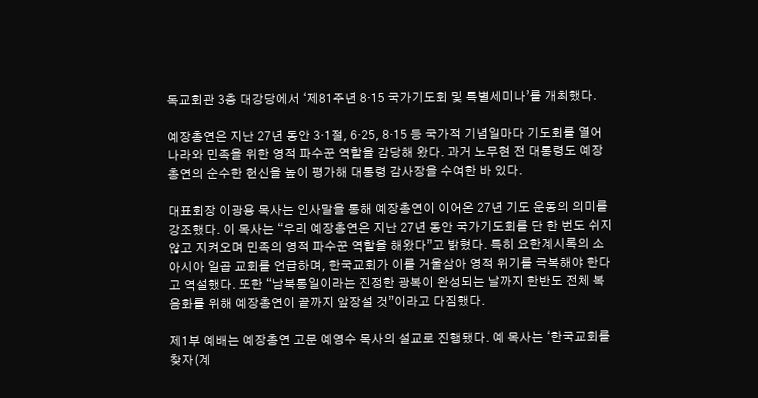독교회관 3층 대강당에서 ‘제81주년 8·15 국가기도회 및 특별세미나’를 개최했다.

예장총연은 지난 27년 동안 3·1절, 6·25, 8·15 등 국가적 기념일마다 기도회를 열어 나라와 민족을 위한 영적 파수꾼 역할을 감당해 왔다. 과거 노무현 전 대통령도 예장총연의 순수한 헌신을 높이 평가해 대통령 감사장을 수여한 바 있다.

대표회장 이광용 목사는 인사말을 통해 예장총연이 이어온 27년 기도 운동의 의미를 강조했다. 이 목사는 “우리 예장총연은 지난 27년 동안 국가기도회를 단 한 번도 쉬지 않고 지켜오며 민족의 영적 파수꾼 역할을 해왔다”고 밝혔다. 특히 요한계시록의 소아시아 일곱 교회를 언급하며, 한국교회가 이를 거울삼아 영적 위기를 극복해야 한다고 역설했다. 또한 “남북통일이라는 진정한 광복이 완성되는 날까지 한반도 전체 복음화를 위해 예장총연이 끝까지 앞장설 것”이라고 다짐했다.

제1부 예배는 예장총연 고문 예영수 목사의 설교로 진행됐다. 예 목사는 ‘한국교회를 찾자(계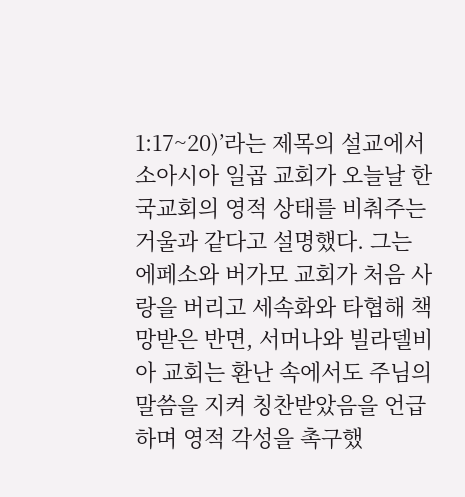1:17~20)’라는 제목의 설교에서 소아시아 일곱 교회가 오늘날 한국교회의 영적 상태를 비춰주는 거울과 같다고 설명했다. 그는 에페소와 버가모 교회가 처음 사랑을 버리고 세속화와 타협해 책망받은 반면, 서머나와 빌라델비아 교회는 환난 속에서도 주님의 말씀을 지켜 칭찬받았음을 언급하며 영적 각성을 촉구했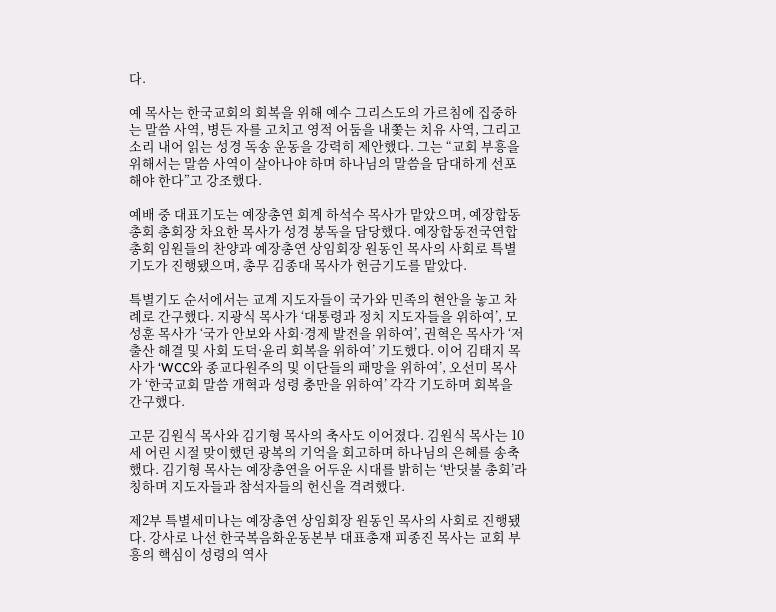다.

예 목사는 한국교회의 회복을 위해 예수 그리스도의 가르침에 집중하는 말씀 사역, 병든 자를 고치고 영적 어둠을 내쫓는 치유 사역, 그리고 소리 내어 읽는 성경 독송 운동을 강력히 제안했다. 그는 “교회 부흥을 위해서는 말씀 사역이 살아나야 하며 하나님의 말씀을 담대하게 선포해야 한다”고 강조했다.

예배 중 대표기도는 예장총연 회계 하석수 목사가 맡았으며, 예장합동총회 총회장 차요한 목사가 성경 봉독을 담당했다. 예장합동전국연합총회 임원들의 찬양과 예장총연 상임회장 원동인 목사의 사회로 특별기도가 진행됐으며, 총무 김종대 목사가 헌금기도를 맡았다.

특별기도 순서에서는 교계 지도자들이 국가와 민족의 현안을 놓고 차례로 간구했다. 지광식 목사가 ‘대통령과 정치 지도자들을 위하여’, 모성훈 목사가 ‘국가 안보와 사회·경제 발전을 위하여’, 권혁은 목사가 ‘저출산 해결 및 사회 도덕·윤리 회복을 위하여’ 기도했다. 이어 김태지 목사가 ‘WCC와 종교다원주의 및 이단들의 패망을 위하여’, 오선미 목사가 ‘한국교회 말씀 개혁과 성령 충만을 위하여’ 각각 기도하며 회복을 간구했다.

고문 김원식 목사와 김기형 목사의 축사도 이어졌다. 김원식 목사는 10세 어린 시절 맞이했던 광복의 기억을 회고하며 하나님의 은혜를 송축했다. 김기형 목사는 예장총연을 어두운 시대를 밝히는 ‘반딧불 총회’라 칭하며 지도자들과 참석자들의 헌신을 격려했다.

제2부 특별세미나는 예장총연 상임회장 원동인 목사의 사회로 진행됐다. 강사로 나선 한국복음화운동본부 대표총재 피종진 목사는 교회 부흥의 핵심이 성령의 역사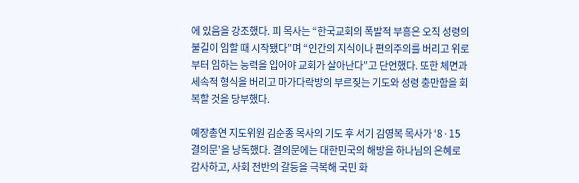에 있음을 강조했다. 피 목사는 “한국교회의 폭발적 부흥은 오직 성령의 불길이 임할 때 시작됐다”며 “인간의 지식이나 편의주의를 버리고 위로부터 임하는 능력을 입어야 교회가 살아난다”고 단언했다. 또한 체면과 세속적 형식을 버리고 마가다락방의 부르짖는 기도와 성령 충만함을 회복할 것을 당부했다.

예장총연 지도위원 김순종 목사의 기도 후 서기 김영복 목사가 ‘8·15 결의문’을 낭독했다. 결의문에는 대한민국의 해방을 하나님의 은혜로 감사하고, 사회 전반의 갈등을 극복해 국민 화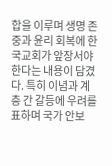합을 이루며 생명 존중과 윤리 회복에 한국교회가 앞장서야 한다는 내용이 담겼다. 특히 이념과 계층 간 갈등에 우려를 표하며 국가 안보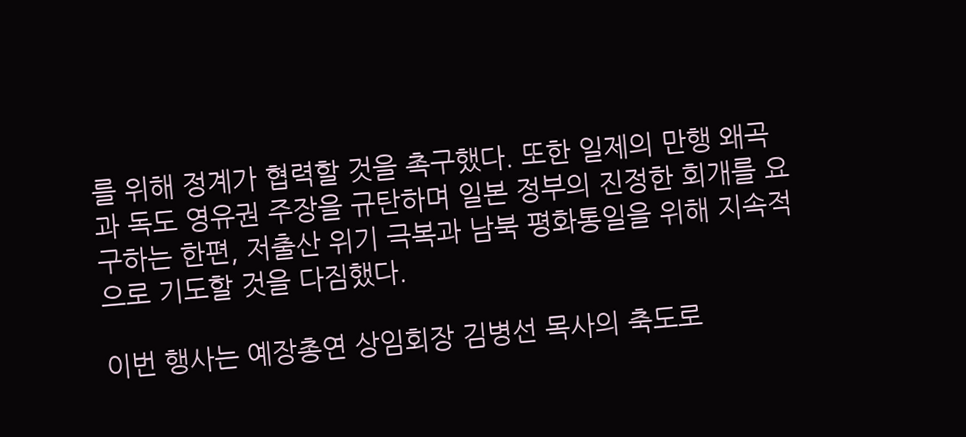를 위해 정계가 협력할 것을 촉구했다. 또한 일제의 만행 왜곡과 독도 영유권 주장을 규탄하며 일본 정부의 진정한 회개를 요구하는 한편, 저출산 위기 극복과 남북 평화통일을 위해 지속적으로 기도할 것을 다짐했다.

이번 행사는 예장총연 상임회장 김병선 목사의 축도로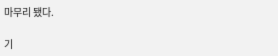마무리 됐다.

기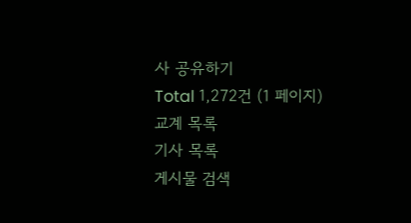사 공유하기
Total 1,272건 (1 페이지)
교계 목록
기사 목록
게시물 검색